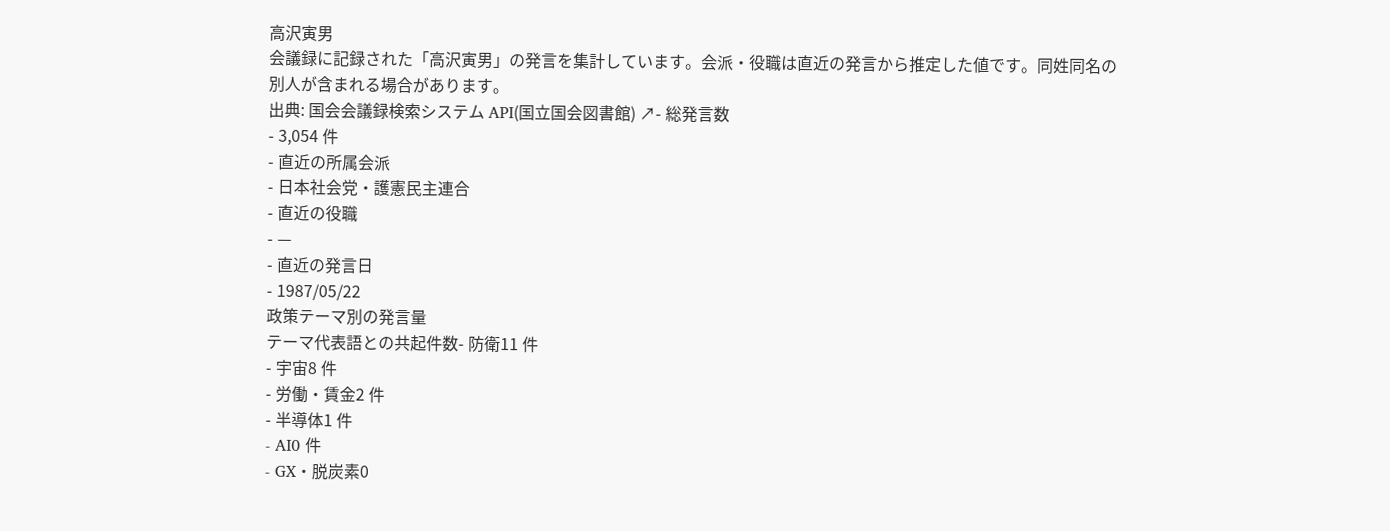高沢寅男
会議録に記録された「高沢寅男」の発言を集計しています。会派・役職は直近の発言から推定した値です。同姓同名の別人が含まれる場合があります。
出典: 国会会議録検索システム API(国立国会図書館) ↗- 総発言数
- 3,054 件
- 直近の所属会派
- 日本社会党・護憲民主連合
- 直近の役職
- —
- 直近の発言日
- 1987/05/22
政策テーマ別の発言量
テーマ代表語との共起件数- 防衛11 件
- 宇宙8 件
- 労働・賃金2 件
- 半導体1 件
- AI0 件
- GX・脱炭素0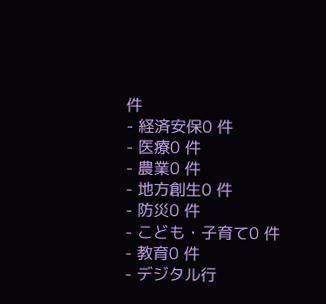件
- 経済安保0 件
- 医療0 件
- 農業0 件
- 地方創生0 件
- 防災0 件
- こども・子育て0 件
- 教育0 件
- デジタル行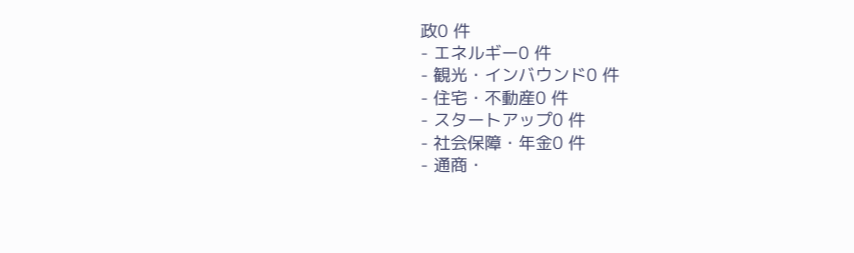政0 件
- エネルギー0 件
- 観光・インバウンド0 件
- 住宅・不動産0 件
- スタートアップ0 件
- 社会保障・年金0 件
- 通商・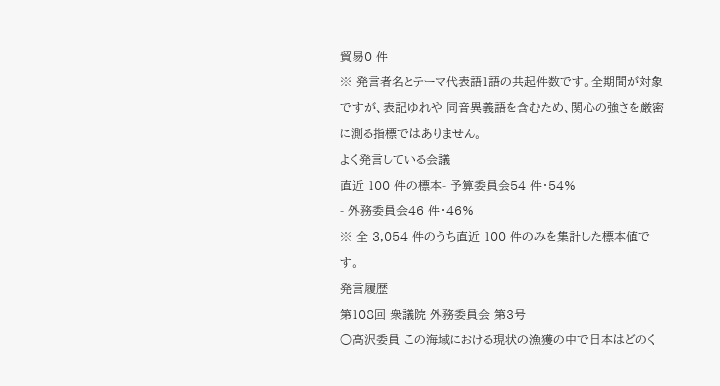貿易0 件
※ 発言者名とテーマ代表語1語の共起件数です。全期間が対象ですが、表記ゆれや 同音異義語を含むため、関心の強さを厳密に測る指標ではありません。
よく発言している会議
直近 100 件の標本- 予算委員会54 件・54%
- 外務委員会46 件・46%
※ 全 3,054 件のうち直近 100 件のみを集計した標本値です。
発言履歴
第108回 衆議院 外務委員会 第3号
○高沢委員 この海域における現状の漁獲の中で日本はどのく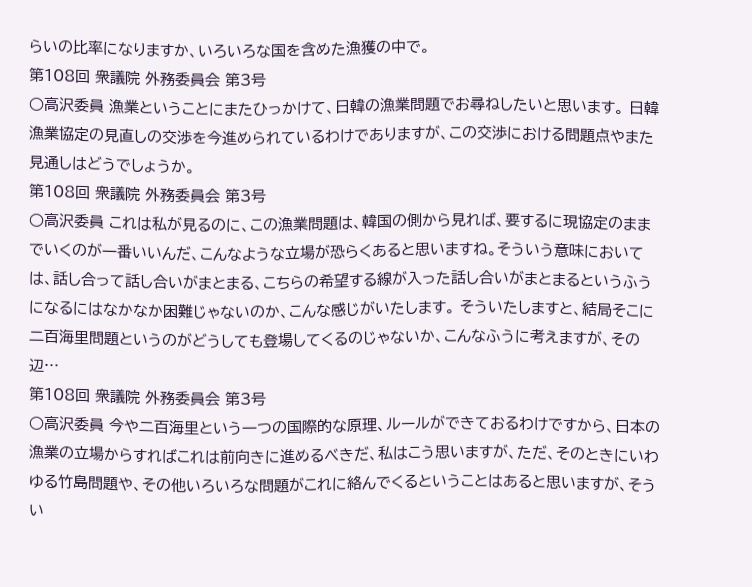らいの比率になりますか、いろいろな国を含めた漁獲の中で。
第108回 衆議院 外務委員会 第3号
○高沢委員 漁業ということにまたひっかけて、日韓の漁業問題でお尋ねしたいと思います。 日韓漁業協定の見直しの交渉を今進められているわけでありますが、この交渉における問題点やまた見通しはどうでしょうか。
第108回 衆議院 外務委員会 第3号
○高沢委員 これは私が見るのに、この漁業問題は、韓国の側から見れば、要するに現協定のままでいくのが一番いいんだ、こんなような立場が恐らくあると思いますね。そういう意味においては、話し合って話し合いがまとまる、こちらの希望する線が入った話し合いがまとまるというふうになるにはなかなか困難じゃないのか、こんな感じがいたします。 そういたしますと、結局そこに二百海里問題というのがどうしても登場してくるのじゃないか、こんなふうに考えますが、その辺…
第108回 衆議院 外務委員会 第3号
○高沢委員 今や二百海里という一つの国際的な原理、ルールができておるわけですから、日本の漁業の立場からすればこれは前向きに進めるべきだ、私はこう思いますが、ただ、そのときにいわゆる竹島問題や、その他いろいろな問題がこれに絡んでくるということはあると思いますが、そうい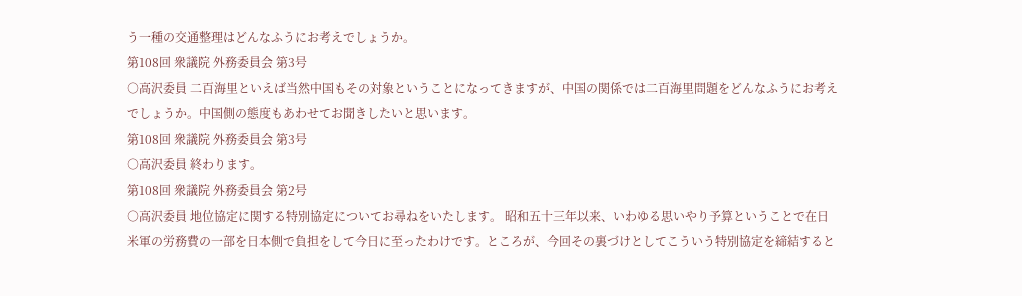う一種の交通整理はどんなふうにお考えでしょうか。
第108回 衆議院 外務委員会 第3号
○高沢委員 二百海里といえば当然中国もその対象ということになってきますが、中国の関係では二百海里問題をどんなふうにお考えでしょうか。中国側の態度もあわせてお聞きしたいと思います。
第108回 衆議院 外務委員会 第3号
○高沢委員 終わります。
第108回 衆議院 外務委員会 第2号
○高沢委員 地位協定に関する特別協定についてお尋ねをいたします。 昭和五十三年以来、いわゆる思いやり予算ということで在日米軍の労務費の一部を日本側で負担をして今日に至ったわけです。ところが、今回その裏づけとしてこういう特別協定を締結すると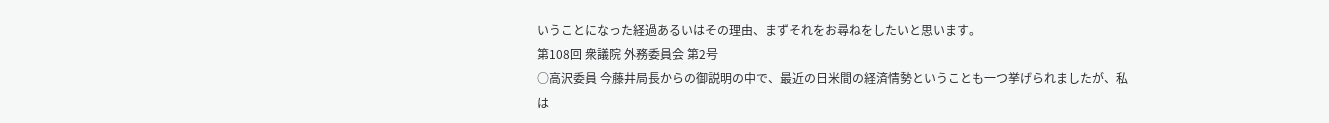いうことになった経過あるいはその理由、まずそれをお尋ねをしたいと思います。
第108回 衆議院 外務委員会 第2号
○高沢委員 今藤井局長からの御説明の中で、最近の日米間の経済情勢ということも一つ挙げられましたが、私は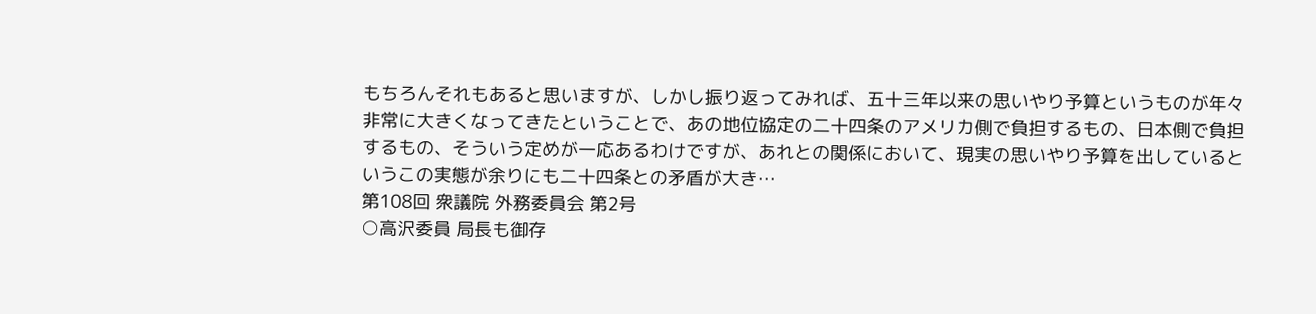もちろんそれもあると思いますが、しかし振り返ってみれば、五十三年以来の思いやり予算というものが年々非常に大きくなってきたということで、あの地位協定の二十四条のアメリカ側で負担するもの、日本側で負担するもの、そういう定めが一応あるわけですが、あれとの関係において、現実の思いやり予算を出しているというこの実態が余りにも二十四条との矛盾が大き…
第108回 衆議院 外務委員会 第2号
○高沢委員 局長も御存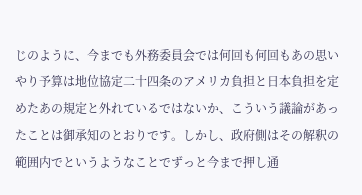じのように、今までも外務委員会では何回も何回もあの思いやり予算は地位協定二十四条のアメリカ負担と日本負担を定めたあの規定と外れているではないか、こういう議論があったことは御承知のとおりです。しかし、政府側はその解釈の範囲内でというようなことでずっと今まで押し通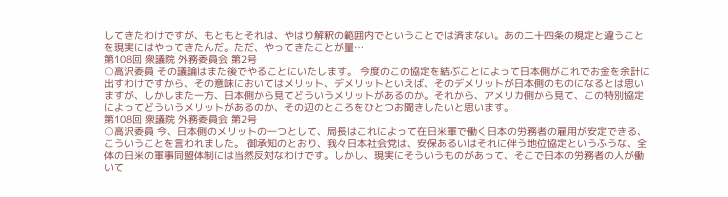してきたわけですが、もともとそれは、やはり解釈の範囲内でということでは済まない。あの二十四条の規定と違うことを現実にはやってきたんだ。ただ、やってきたことが量…
第108回 衆議院 外務委員会 第2号
○高沢委員 その議論はまた後でやることにいたします。 今度のこの協定を結ぶことによって日本側がこれでお金を余計に出すわけですから、その意味においてはメリット、デメリットといえば、そのデメリットが日本側のものになるとは思いますが、しかしまた一方、日本側から見てどういうメリットがあるのか。それから、アメリカ側から見て、この特別協定によってどういうメリットがあるのか、その辺のところをひとつお聞きしたいと思います。
第108回 衆議院 外務委員会 第2号
○高沢委員 今、日本側のメリットの一つとして、局長はこれによって在日米軍で働く日本の労務者の雇用が安定できる、こういうことを言われました。 御承知のとおり、我々日本社会党は、安保あるいはそれに伴う地位協定というふうな、全体の日米の軍事同盟体制には当然反対なわけです。しかし、現実にそういうものがあって、そこで日本の労務者の人が働いて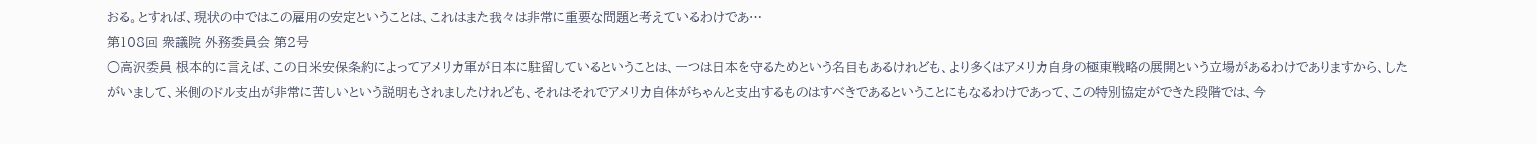おる。とすれば、現状の中ではこの雇用の安定ということは、これはまた我々は非常に重要な問題と考えているわけであ…
第108回 衆議院 外務委員会 第2号
○高沢委員 根本的に言えば、この日米安保条約によってアメリカ軍が日本に駐留しているということは、一つは日本を守るためという名目もあるけれども、より多くはアメリカ自身の極東戦略の展開という立場があるわけでありますから、したがいまして、米側のドル支出が非常に苦しいという説明もされましたけれども、それはそれでアメリカ自体がちゃんと支出するものはすべきであるということにもなるわけであって、この特別協定ができた段階では、今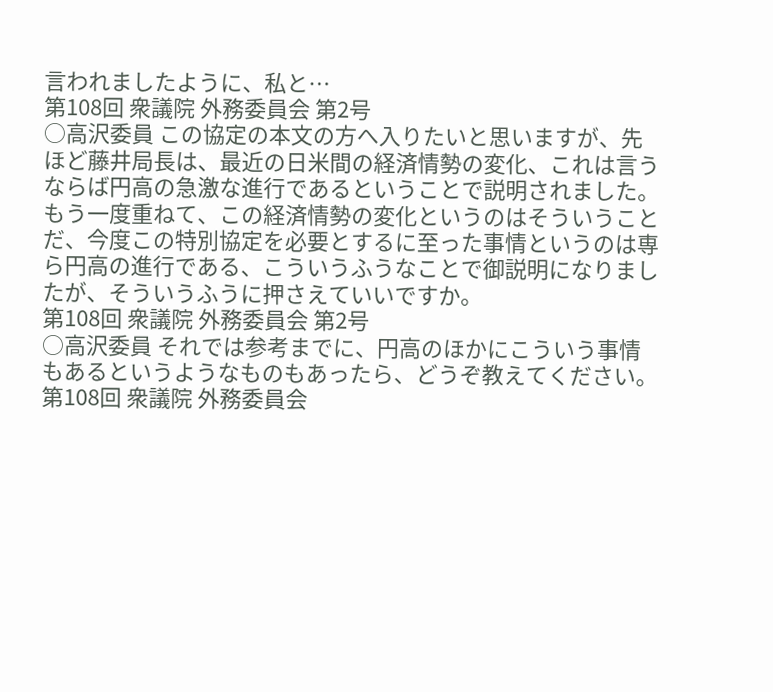言われましたように、私と…
第108回 衆議院 外務委員会 第2号
○高沢委員 この協定の本文の方へ入りたいと思いますが、先ほど藤井局長は、最近の日米間の経済情勢の変化、これは言うならば円高の急激な進行であるということで説明されました。もう一度重ねて、この経済情勢の変化というのはそういうことだ、今度この特別協定を必要とするに至った事情というのは専ら円高の進行である、こういうふうなことで御説明になりましたが、そういうふうに押さえていいですか。
第108回 衆議院 外務委員会 第2号
○高沢委員 それでは参考までに、円高のほかにこういう事情もあるというようなものもあったら、どうぞ教えてください。
第108回 衆議院 外務委員会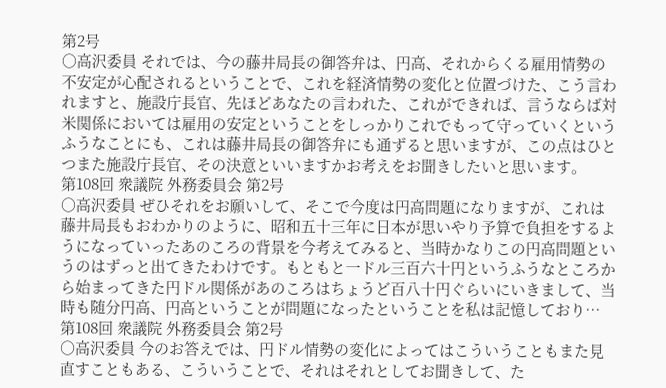第2号
○高沢委員 それでは、今の藤井局長の御答弁は、円高、それからくる雇用情勢の不安定が心配されるということで、これを経済情勢の変化と位置づけた、こう言われますと、施設庁長官、先ほどあなたの言われた、これができれば、言うならば対米関係においては雇用の安定ということをしっかりこれでもって守っていくというふうなことにも、これは藤井局長の御答弁にも通ずると思いますが、この点はひとつまた施設庁長官、その決意といいますかお考えをお聞きしたいと思います。
第108回 衆議院 外務委員会 第2号
○高沢委員 ぜひそれをお願いして、そこで今度は円高問題になりますが、これは藤井局長もおわかりのように、昭和五十三年に日本が思いやり予算で負担をするようになっていったあのころの背景を今考えてみると、当時かなりこの円高問題というのはずっと出てきたわけです。もともと一ドル三百六十円というふうなところから始まってきた円ドル関係があのころはちょうど百八十円ぐらいにいきまして、当時も随分円高、円高ということが問題になったということを私は記憶しており…
第108回 衆議院 外務委員会 第2号
○高沢委員 今のお答えでは、円ドル情勢の変化によってはこういうこともまた見直すこともある、こういうことで、それはそれとしてお聞きして、た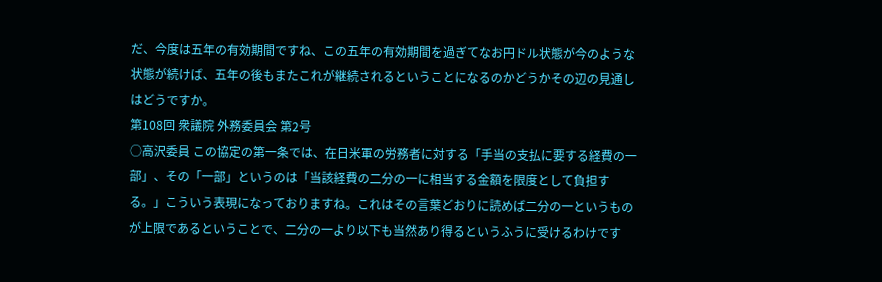だ、今度は五年の有効期間ですね、この五年の有効期間を過ぎてなお円ドル状態が今のような状態が続けば、五年の後もまたこれが継続されるということになるのかどうかその辺の見通しはどうですか。
第108回 衆議院 外務委員会 第2号
○高沢委員 この協定の第一条では、在日米軍の労務者に対する「手当の支払に要する経費の一部」、その「一部」というのは「当該経費の二分の一に相当する金額を限度として負担する。」こういう表現になっておりますね。これはその言葉どおりに読めば二分の一というものが上限であるということで、二分の一より以下も当然あり得るというふうに受けるわけです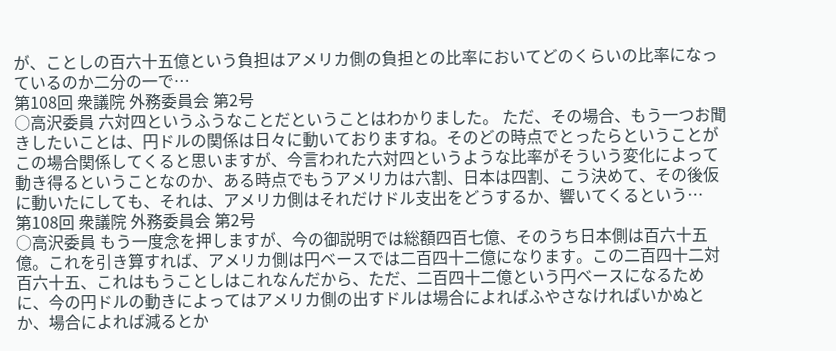が、ことしの百六十五億という負担はアメリカ側の負担との比率においてどのくらいの比率になっているのか二分の一で…
第108回 衆議院 外務委員会 第2号
○高沢委員 六対四というふうなことだということはわかりました。 ただ、その場合、もう一つお聞きしたいことは、円ドルの関係は日々に動いておりますね。そのどの時点でとったらということがこの場合関係してくると思いますが、今言われた六対四というような比率がそういう変化によって動き得るということなのか、ある時点でもうアメリカは六割、日本は四割、こう決めて、その後仮に動いたにしても、それは、アメリカ側はそれだけドル支出をどうするか、響いてくるという…
第108回 衆議院 外務委員会 第2号
○高沢委員 もう一度念を押しますが、今の御説明では総額四百七億、そのうち日本側は百六十五億。これを引き算すれば、アメリカ側は円ベースでは二百四十二億になります。この二百四十二対百六十五、これはもうことしはこれなんだから、ただ、二百四十二億という円ベースになるために、今の円ドルの動きによってはアメリカ側の出すドルは場合によればふやさなければいかぬとか、場合によれば減るとか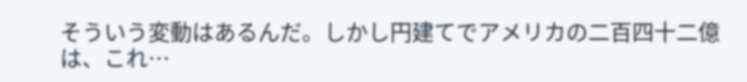そういう変動はあるんだ。しかし円建てでアメリカの二百四十二億は、これ…